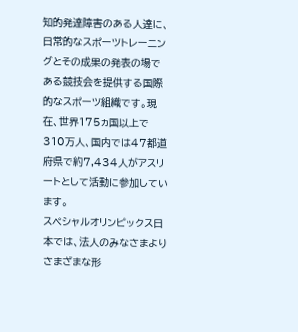知的発達障害のある人達に、日常的なスポーツトレーニングとその成果の発表の場である競技会を提供する国際的なスポーツ組織です。現在、世界175ヵ国以上で310万人、国内では47都道府県で約7,434人がアスリートとして活動に参加しています。
スペシャルオリンピックス日本では、法人のみなさまよりさまざまな形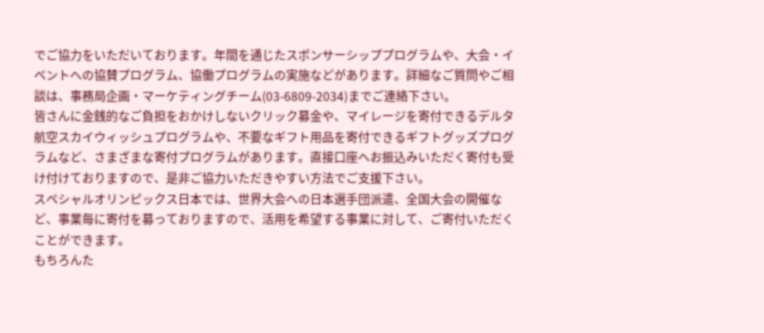でご協力をいただいております。年間を通じたスポンサーシッププログラムや、大会・イベントへの協賛プログラム、協働プログラムの実施などがあります。詳細なご質問やご相談は、事務局企画・マーケティングチーム(03-6809-2034)までご連絡下さい。
皆さんに金銭的なご負担をおかけしないクリック募金や、マイレージを寄付できるデルタ航空スカイウィッシュプログラムや、不要なギフト用品を寄付できるギフトグッズプログラムなど、さまざまな寄付プログラムがあります。直接口座へお振込みいただく寄付も受け付けておりますので、是非ご協力いただきやすい方法でご支援下さい。
スペシャルオリンピックス日本では、世界大会への日本選手団派遣、全国大会の開催など、事業毎に寄付を募っておりますので、活用を希望する事業に対して、ご寄付いただくことができます。
もちろんた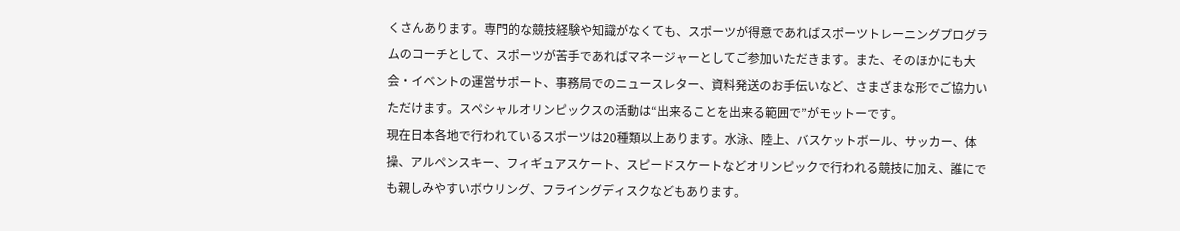くさんあります。専門的な競技経験や知識がなくても、スポーツが得意であればスポーツトレーニングプログラムのコーチとして、スポーツが苦手であればマネージャーとしてご参加いただきます。また、そのほかにも大会・イベントの運営サポート、事務局でのニュースレター、資料発送のお手伝いなど、さまざまな形でご協力いただけます。スペシャルオリンピックスの活動は“出来ることを出来る範囲で”がモットーです。
現在日本各地で行われているスポーツは20種類以上あります。水泳、陸上、バスケットボール、サッカー、体操、アルペンスキー、フィギュアスケート、スピードスケートなどオリンピックで行われる競技に加え、誰にでも親しみやすいボウリング、フライングディスクなどもあります。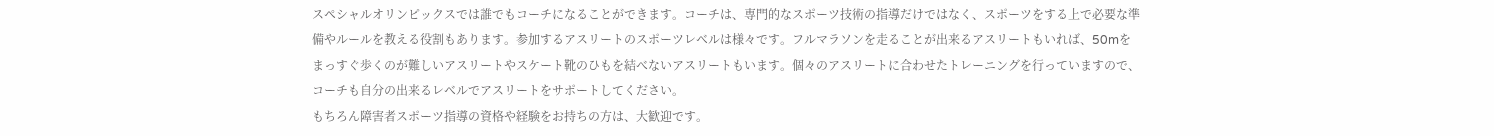スペシャルオリンピックスでは誰でもコーチになることができます。コーチは、専門的なスポーツ技術の指導だけではなく、スポーツをする上で必要な準備やルールを教える役割もあります。参加するアスリートのスポーツレベルは様々です。フルマラソンを走ることが出来るアスリートもいれば、50mをまっすぐ歩くのが難しいアスリートやスケート靴のひもを結べないアスリートもいます。個々のアスリートに合わせたトレーニングを行っていますので、コーチも自分の出来るレベルでアスリートをサポートしてください。
もちろん障害者スポーツ指導の資格や経験をお持ちの方は、大歓迎です。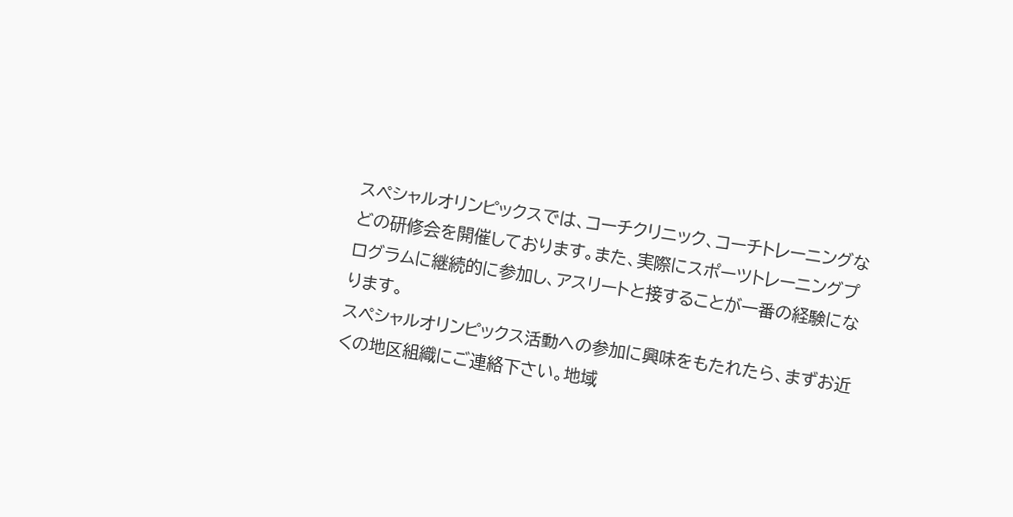スペシャルオリンピックスでは、コーチクリニック、コーチトレーニングなどの研修会を開催しております。また、実際にスポーツトレーニングプログラムに継続的に参加し、アスリートと接することが一番の経験になります。
スペシャルオリンピックス活動への参加に興味をもたれたら、まずお近くの地区組織にご連絡下さい。地域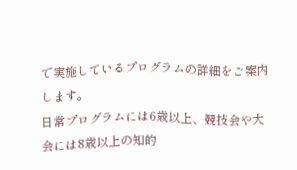で実施しているプログラムの詳細をご案内します。
日常プログラムには6歳以上、競技会や大会には8歳以上の知的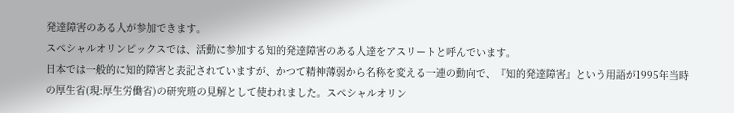発達障害のある人が参加できます。
スペシャルオリンピックスでは、活動に参加する知的発達障害のある人達をアスリートと呼んでいます。
日本では一般的に知的障害と表記されていますが、かつて精神薄弱から名称を変える一連の動向で、『知的発達障害』という用語が1995年当時の厚生省(現:厚生労働省)の研究班の見解として使われました。スペシャルオリン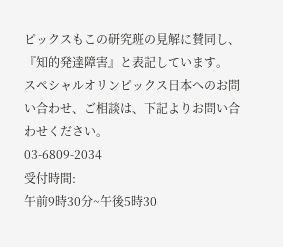ピックスもこの研究班の見解に賛同し、『知的発達障害』と表記しています。
スペシャルオリンピックス日本へのお問い合わせ、ご相談は、下記よりお問い合わせください。
03-6809-2034
受付時間:
午前9時30分~午後5時30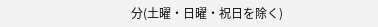分(土曜・日曜・祝日を除く)